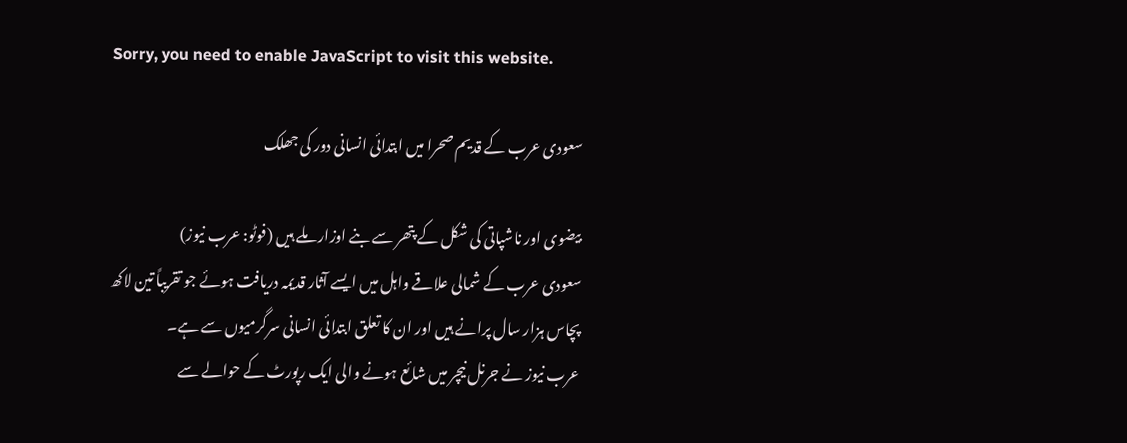Sorry, you need to enable JavaScript to visit this website.

سعودی عرب کے قدیم صحرا میں ابتدائی انسانی دور کی جھلک

بیضوی اور ناشپاتی کی شکل کے پتھر سے بنے اوزار ملے ہیں (فوٹو: عرب نیوز)
سعودی عرب کے شمالی علاقے واہل میں ایسے آثار قدیمہ دریافت ہوئے جو تقریباً تین لاکھ پچاس ہزار سال پرانے ہیں اور ان کا تعلق ابتدائی انسانی سرگرمیوں سے ہے۔
عرب نیوز نے جرنل نیچر میں شائع ہونے والی ایک رپورٹ کے حوالے سے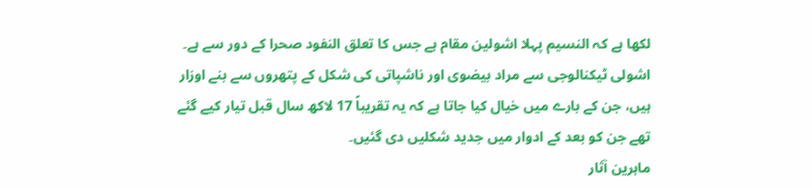لکھا ہے کہ النسيم پہلا اشولین مقام ہے جس کا تعلق النفود صحرا کے دور سے ہے۔
اشولی ٹیکنالوجی سے مراد بیضوی اور ناشپاتی کی شکل کے پتھروں سے بنے اوزار ہیں، جن کے بارے میں خیال کیا جاتا ہے کہ یہ تقریباً 17 لاکھ سال قبل تیار کیے گئے تھے جن کو بعد کے ادوار میں جدید شکلیں دی گئیں۔
ماہرین آثار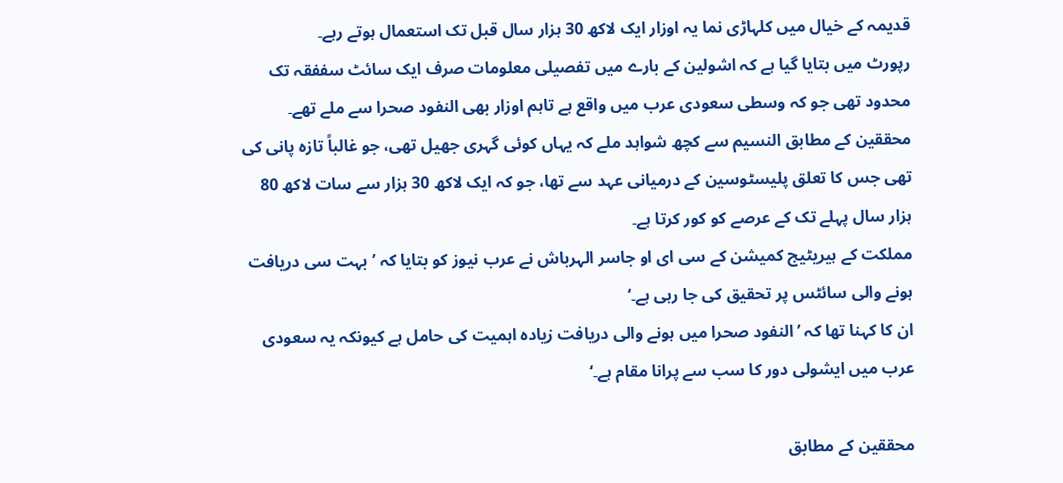قدیمہ کے خیال میں کلہاڑی نما یہ اوزار ایک لاکھ 30 ہزار سال قبل تک استعمال ہوتے رہے۔
رپورٹ میں بتایا گیا ہے کہ اشولین کے بارے میں تفصیلی معلومات صرف ایک سائٹ سففقہ تک محدود تھی جو کہ وسطی سعودی عرب میں واقع ہے تاہم اوزار بھی النفود صحرا سے ملے تھے۔
محققین کے مطابق النسیم سے کچھ شواہد ملے کہ یہاں کوئی گہری جھیل تھی، جو غالباً تازہ پانی کی تھی جس کا تعلق پلیسٹوسین کے درمیانی عہد سے تھا، جو کہ ایک لاکھ 30 ہزار سے سات لاکھ 80 ہزار سال پہلے تک کے عرصے کو کور کرتا ہے۔
مملکت کے ہیریٹیج کمیشن کے سی ای او جاسر الہرباش نے عرب نیوز کو بتایا کہ ’بہت سی دریافت ہونے والی سائٹس پر تحقیق کی جا رہی ہے۔‘
ان کا کہنا تھا کہ ’النفود صحرا میں ہونے والی دریافت زیادہ اہمیت کی حامل ہے کیونکہ یہ سعودی عرب میں ایشولی دور کا سب سے پرانا مقام ہے۔‘

محققین کے مطابق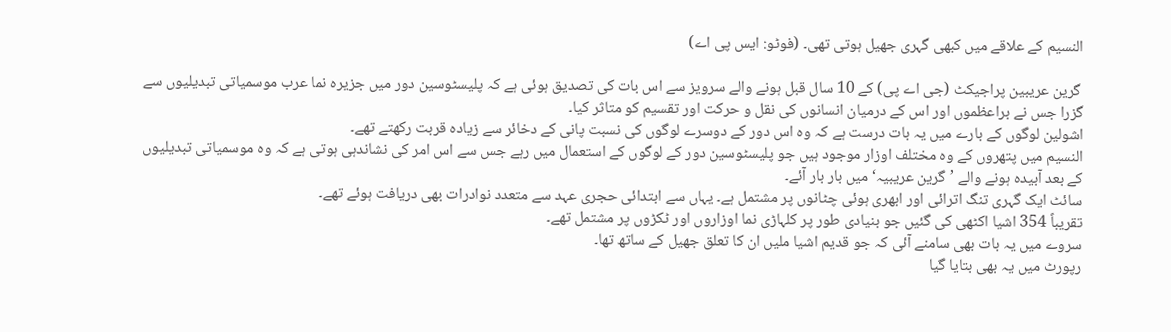النسیم کے علاقے میں کبھی گہری جھیل ہوتی تھی۔ (فوٹو: ایس پی اے)

 گرین عریبین پراجیکٹ (جی اے پی) کے 10 سال قبل ہونے والے سرویز سے اس بات کی تصدیق ہوئی ہے کہ پلیسٹوسین دور میں جزیرہ نما عرب موسمیاتی تبدیلیوں سے گزرا جس نے براعظموں اور اس کے درمیان انسانوں کی نقل و حرکت اور تقسیم کو متاثر کیا۔
اشولین لوگوں کے بارے میں یہ بات درست ہے کہ وہ اس دور کے دوسرے لوگوں کی نسبت پانی کے دخائر سے زیادہ قربت رکھتے تھے۔
النسیم میں پتھروں کے وہ مختلف اوزار موجود ہیں جو پلیسٹوسین دور کے لوگوں کے استعمال میں رہے جس سے اس امر کی نشاندہی ہوتی ہے کہ وہ موسمیاتی تبدیلیوں کے بعد آبیدہ ہونے والے ’گرین عریبیہ‘ میں بار بار آئے۔
سائٹ ایک گہری تنگ اترائی اور ابھری ہوئی چٹانوں پر مشتمل ہے۔ یہاں سے ابتدائی حجری عہد سے متعدد نوادرات بھی دریافت ہوئے تھے۔
تقریباً 354 اشیا اکٹھی کی گئیں جو بنیادی طور پر کلہاڑی نما اوزاروں اور ٹکڑوں پر مشتمل تھے۔
سروے میں یہ بات بھی سامنے آئی کہ جو قدیم اشیا ملیں ان کا تعلق جھیل کے ساتھ تھا۔
رپورٹ میں یہ بھی بتایا گیا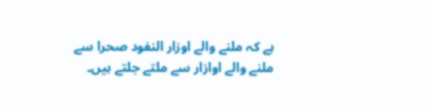ہے کہ ملنے والے اوزار النفود صحرا سے ملنے والے اوازار سے ملتے جلتے ہیں۔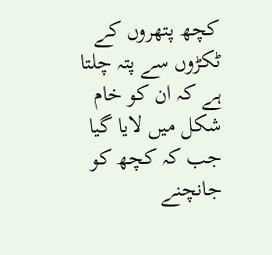کچھ پتھروں کے ٹکڑوں سے پتہ چلتا ہے کہ ان کو خام شکل میں لایا گیا جب کہ کچھ کو جانچنے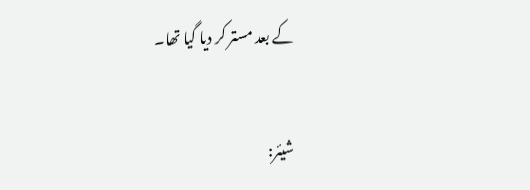کے بعد مستر کر دیا گیا تھا۔


شیئر: